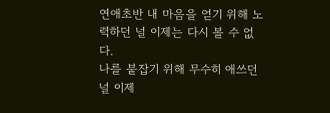연애초반 내 마음을 얻기 위해 노력하던 널 이제는 다시 볼 수 없다.
나를 붙잡기 위해 무수히 애쓰던 널 이제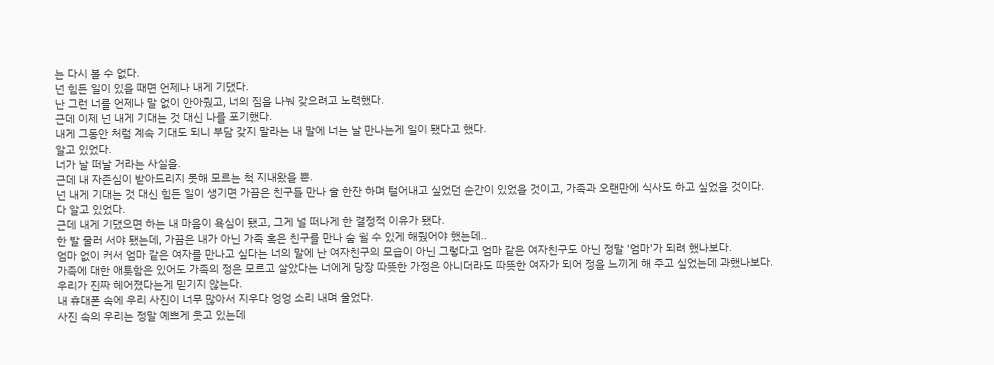는 다시 볼 수 없다.
넌 힘든 일이 있을 때면 언제나 내게 기댔다.
난 그런 너를 언제나 말 없이 안아줬고, 너의 짐을 나눠 갖으려고 노력했다.
근데 이제 넌 내게 기대는 것 대신 나를 포기했다.
내게 그동안 처럼 계속 기대도 되니 부담 갖지 말라는 내 말에 너는 날 만나는게 일이 됐다고 했다.
알고 있었다.
너가 날 떠날 거라는 사실을.
근데 내 자존심이 받아드리지 못해 모르는 척 지내왔을 뿐.
넌 내게 기대는 것 대신 힘든 일이 생기면 가끔은 친구들 만나 술 한잔 하며 털어내고 싶었던 순간이 있었을 것이고, 가족과 오랜만에 식사도 하고 싶었을 것이다.
다 알고 있었다.
근데 내게 기댔으면 하는 내 마음이 욕심이 됐고, 그게 널 떠나게 한 결정적 이유가 됐다.
한 발 물러 서야 됐는데, 가끔은 내가 아닌 가족 혹은 친구를 만나 숨 쉴 수 있게 해줬어야 했는데..
엄마 없이 커서 엄마 같은 여자를 만나고 싶다는 너의 말에 난 여자친구의 모습이 아닌 그렇다고 엄마 같은 여자친구도 아닌 정말 '엄마'가 되려 했나보다.
가족에 대한 애틋함은 있어도 가족의 정은 모르고 살았다는 너에게 당장 따뜻한 가정은 아니더라도 따뜻한 여자가 되어 정을 느끼게 해 주고 싶었는데 과했나보다.
우리가 진짜 헤어졌다는게 믿기지 않는다.
내 휴대폰 속에 우리 사진이 너무 많아서 지우다 엉엉 소리 내며 울었다.
사진 속의 우리는 정말 예쁘게 웃고 있는데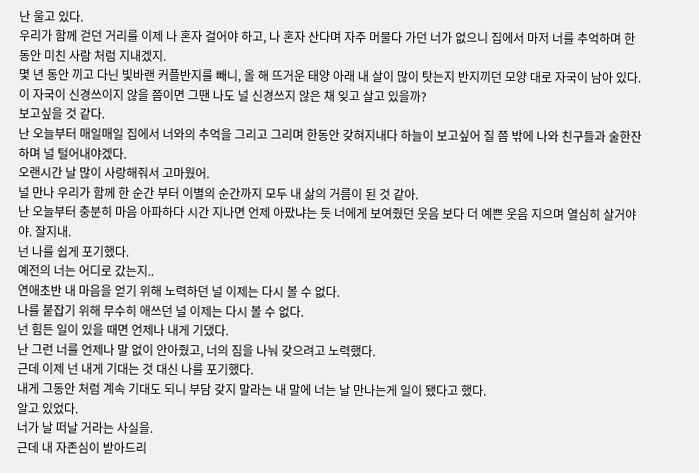난 울고 있다.
우리가 함께 걷던 거리를 이제 나 혼자 걸어야 하고, 나 혼자 산다며 자주 머물다 가던 너가 없으니 집에서 마저 너를 추억하며 한동안 미친 사람 처럼 지내겠지.
몇 년 동안 끼고 다닌 빛바랜 커플반지를 빼니, 올 해 뜨거운 태양 아래 내 살이 많이 탓는지 반지끼던 모양 대로 자국이 남아 있다.
이 자국이 신경쓰이지 않을 쯤이면 그땐 나도 널 신경쓰지 않은 채 잊고 살고 있을까?
보고싶을 것 같다.
난 오늘부터 매일매일 집에서 너와의 추억을 그리고 그리며 한동안 갖혀지내다 하늘이 보고싶어 질 쯤 밖에 나와 친구들과 술한잔 하며 널 털어내야겠다.
오랜시간 날 많이 사랑해줘서 고마웠어.
널 만나 우리가 함께 한 순간 부터 이별의 순간까지 모두 내 삶의 거름이 된 것 같아.
난 오늘부터 충분히 마음 아파하다 시간 지나면 언제 아팠냐는 듯 너에게 보여줬던 웃음 보다 더 예쁜 웃음 지으며 열심히 살거야야. 잘지내.
넌 나를 쉽게 포기했다.
예전의 너는 어디로 갔는지..
연애초반 내 마음을 얻기 위해 노력하던 널 이제는 다시 볼 수 없다.
나를 붙잡기 위해 무수히 애쓰던 널 이제는 다시 볼 수 없다.
넌 힘든 일이 있을 때면 언제나 내게 기댔다.
난 그런 너를 언제나 말 없이 안아줬고, 너의 짐을 나눠 갖으려고 노력했다.
근데 이제 넌 내게 기대는 것 대신 나를 포기했다.
내게 그동안 처럼 계속 기대도 되니 부담 갖지 말라는 내 말에 너는 날 만나는게 일이 됐다고 했다.
알고 있었다.
너가 날 떠날 거라는 사실을.
근데 내 자존심이 받아드리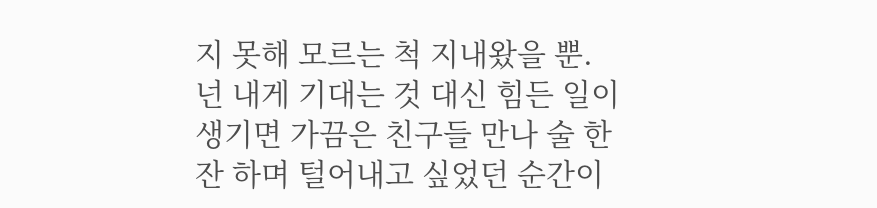지 못해 모르는 척 지내왔을 뿐.
넌 내게 기대는 것 대신 힘든 일이 생기면 가끔은 친구들 만나 술 한잔 하며 털어내고 싶었던 순간이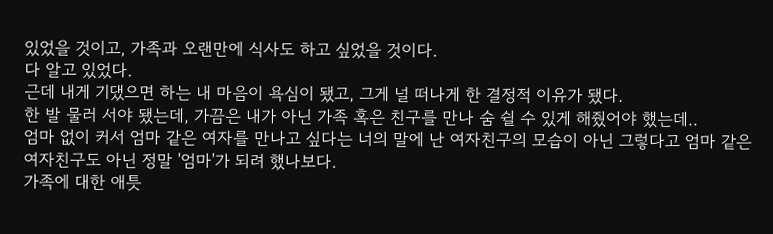있었을 것이고, 가족과 오랜만에 식사도 하고 싶었을 것이다.
다 알고 있었다.
근데 내게 기댔으면 하는 내 마음이 욕심이 됐고, 그게 널 떠나게 한 결정적 이유가 됐다.
한 발 물러 서야 됐는데, 가끔은 내가 아닌 가족 혹은 친구를 만나 숨 쉴 수 있게 해줬어야 했는데..
엄마 없이 커서 엄마 같은 여자를 만나고 싶다는 너의 말에 난 여자친구의 모습이 아닌 그렇다고 엄마 같은 여자친구도 아닌 정말 '엄마'가 되려 했나보다.
가족에 대한 애틋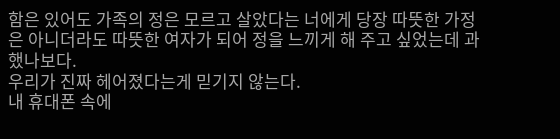함은 있어도 가족의 정은 모르고 살았다는 너에게 당장 따뜻한 가정은 아니더라도 따뜻한 여자가 되어 정을 느끼게 해 주고 싶었는데 과했나보다.
우리가 진짜 헤어졌다는게 믿기지 않는다.
내 휴대폰 속에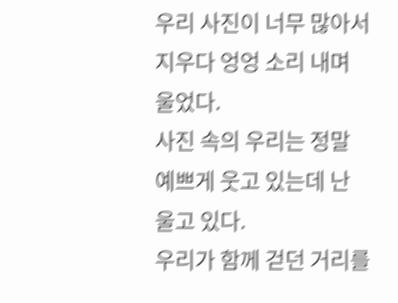우리 사진이 너무 많아서 지우다 엉엉 소리 내며 울었다.
사진 속의 우리는 정말 예쁘게 웃고 있는데 난 울고 있다.
우리가 함께 걷던 거리를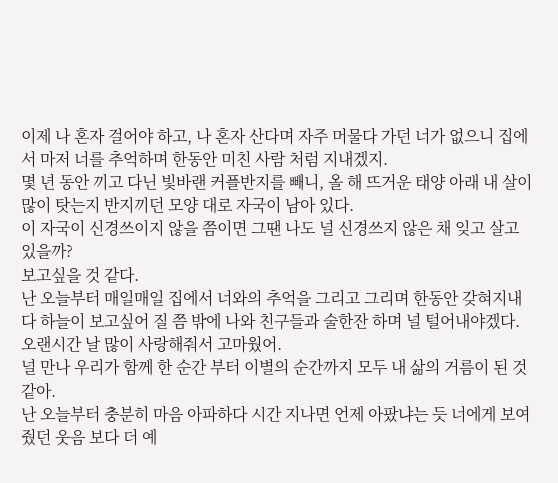이제 나 혼자 걸어야 하고, 나 혼자 산다며 자주 머물다 가던 너가 없으니 집에서 마저 너를 추억하며 한동안 미친 사람 처럼 지내겠지.
몇 년 동안 끼고 다닌 빛바랜 커플반지를 빼니, 올 해 뜨거운 태양 아래 내 살이 많이 탓는지 반지끼던 모양 대로 자국이 남아 있다.
이 자국이 신경쓰이지 않을 쯤이면 그땐 나도 널 신경쓰지 않은 채 잊고 살고 있을까?
보고싶을 것 같다.
난 오늘부터 매일매일 집에서 너와의 추억을 그리고 그리며 한동안 갖혀지내다 하늘이 보고싶어 질 쯤 밖에 나와 친구들과 술한잔 하며 널 털어내야겠다.
오랜시간 날 많이 사랑해줘서 고마웠어.
널 만나 우리가 함께 한 순간 부터 이별의 순간까지 모두 내 삶의 거름이 된 것 같아.
난 오늘부터 충분히 마음 아파하다 시간 지나면 언제 아팠냐는 듯 너에게 보여줬던 웃음 보다 더 예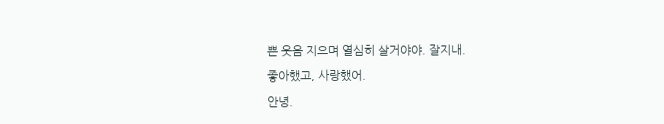쁜 웃음 지으며 열심히 살거야야. 잘지내.
좋아했고, 사랑했어.
안녕.